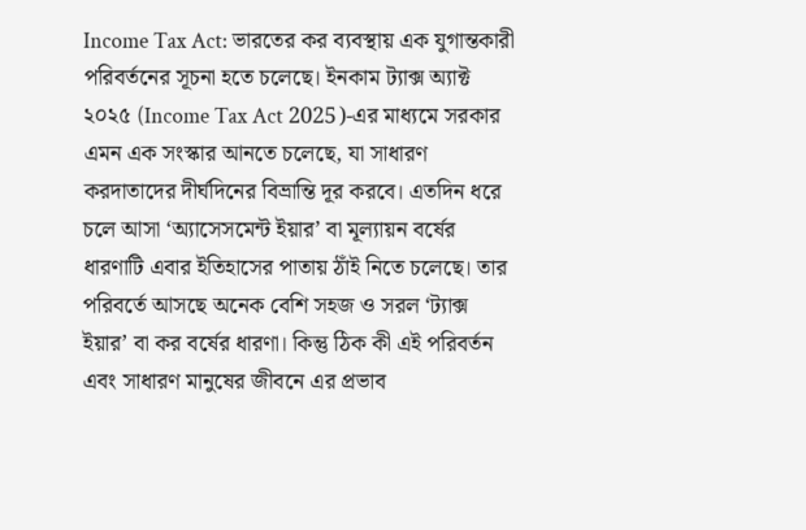Income Tax Act: ভারতের কর ব্যবস্থায় এক যুগান্তকারী পরিবর্তনের সূচনা হতে চলেছে। ইনকাম ট্যাক্স অ্যাক্ট ২০২৫ (Income Tax Act 2025)-এর মাধ্যমে সরকার এমন এক সংস্কার আনতে চলেছে, যা সাধারণ করদাতাদের দীর্ঘদিনের বিভ্রান্তি দূর করবে। এতদিন ধরে চলে আসা ‘অ্যাসেসমেন্ট ইয়ার’ বা মূল্যায়ন বর্ষের ধারণাটি এবার ইতিহাসের পাতায় ঠাঁই নিতে চলেছে। তার পরিবর্তে আসছে অনেক বেশি সহজ ও সরল ‘ট্যাক্স ইয়ার’ বা কর বর্ষের ধারণা। কিন্তু ঠিক কী এই পরিবর্তন এবং সাধারণ মানুষের জীবনে এর প্রভাব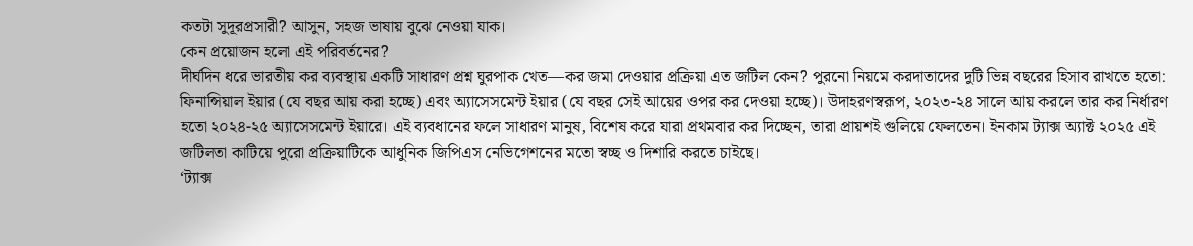কতটা সুদূরপ্রসারী? আসুন, সহজ ভাষায় বুঝে নেওয়া যাক।
কেন প্রয়োজন হলো এই পরিবর্তনের?
দীর্ঘদিন ধরে ভারতীয় কর ব্যবস্থায় একটি সাধারণ প্রশ্ন ঘুরপাক খেত—কর জমা দেওয়ার প্রক্রিয়া এত জটিল কেন? পুরনো নিয়মে করদাতাদের দুটি ভিন্ন বছরের হিসাব রাখতে হতো: ফিনান্সিয়াল ইয়ার (যে বছর আয় করা হচ্ছে) এবং অ্যাসেসমেন্ট ইয়ার (যে বছর সেই আয়ের ওপর কর দেওয়া হচ্ছে)। উদাহরণস্বরূপ, ২০২৩-২৪ সালে আয় করলে তার কর নির্ধারণ হতো ২০২৪-২৫ অ্যাসেসমেন্ট ইয়ারে। এই ব্যবধানের ফলে সাধারণ মানুষ, বিশেষ করে যারা প্রথমবার কর দিচ্ছেন, তারা প্রায়শই গুলিয়ে ফেলতেন। ইনকাম ট্যাক্স অ্যাক্ট ২০২৫ এই জটিলতা কাটিয়ে পুরো প্রক্রিয়াটিকে আধুনিক জিপিএস নেভিগেশনের মতো স্বচ্ছ ও দিশারি করতে চাইছে।
‘ট্যাক্স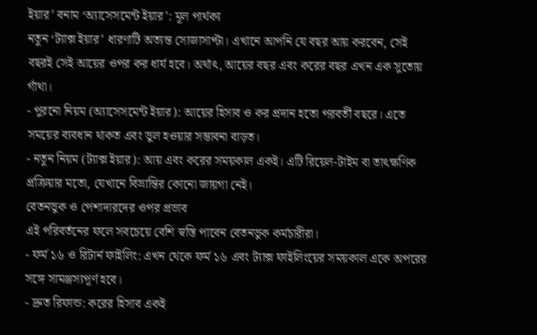ইয়ার’ বনাম ‘অ্যাসেসমেন্ট ইয়ার’: মূল পার্থক্য
নতুন ‘ট্যাক্স ইয়ার’ ধারণাটি অত্যন্ত সোজাসাপ্টা। এখানে আপনি যে বছর আয় করবেন, সেই বছরই সেই আয়ের ওপর কর ধার্য হবে। অর্থাৎ, আয়ের বছর এবং করের বছর এখন এক সুতোয় গাঁথা।
- পুরনো নিয়ম (অ্যাসেসমেন্ট ইয়ার): আয়ের হিসাব ও কর প্রদান হতো পরবর্তী বছরে। এতে সময়ের ব্যবধান থাকত এবং ভুল হওয়ার সম্ভাবনা বাড়ত।
- নতুন নিয়ম (ট্যাক্স ইয়ার): আয় এবং করের সময়কাল একই। এটি রিয়েল-টাইম বা তাৎক্ষণিক প্রক্রিয়ার মতো, যেখানে বিভ্রান্তির কোনো জায়গা নেই।
বেতনভুক ও পেশাদারদের ওপর প্রভাব
এই পরিবর্তনের ফলে সবচেয়ে বেশি স্বস্তি পাবেন বেতনভুক কর্মচারীরা।
- ফর্ম ১৬ ও রিটার্ন ফাইলিং: এখন থেকে ফর্ম ১৬ এবং ট্যাক্স ফাইলিংয়ের সময়কাল একে অপরের সঙ্গে সামঞ্জস্যপূর্ণ হবে।
- দ্রুত রিফান্ড: করের হিসাব একই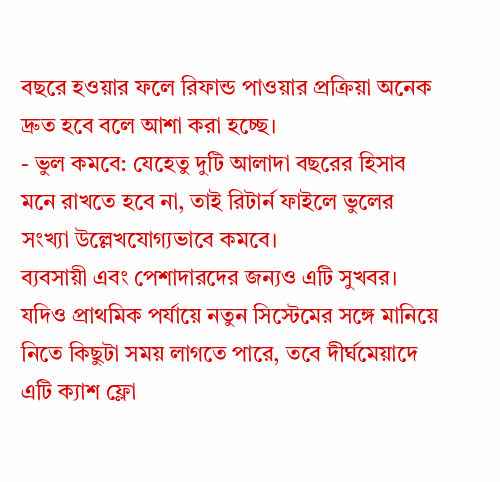বছরে হওয়ার ফলে রিফান্ড পাওয়ার প্রক্রিয়া অনেক দ্রুত হবে বলে আশা করা হচ্ছে।
- ভুল কমবে: যেহেতু দুটি আলাদা বছরের হিসাব মনে রাখতে হবে না, তাই রিটার্ন ফাইলে ভুলের সংখ্যা উল্লেখযোগ্যভাবে কমবে।
ব্যবসায়ী এবং পেশাদারদের জন্যও এটি সুখবর। যদিও প্রাথমিক পর্যায়ে নতুন সিস্টেমের সঙ্গে মানিয়ে নিতে কিছুটা সময় লাগতে পারে, তবে দীর্ঘমেয়াদে এটি ক্যাশ ফ্লো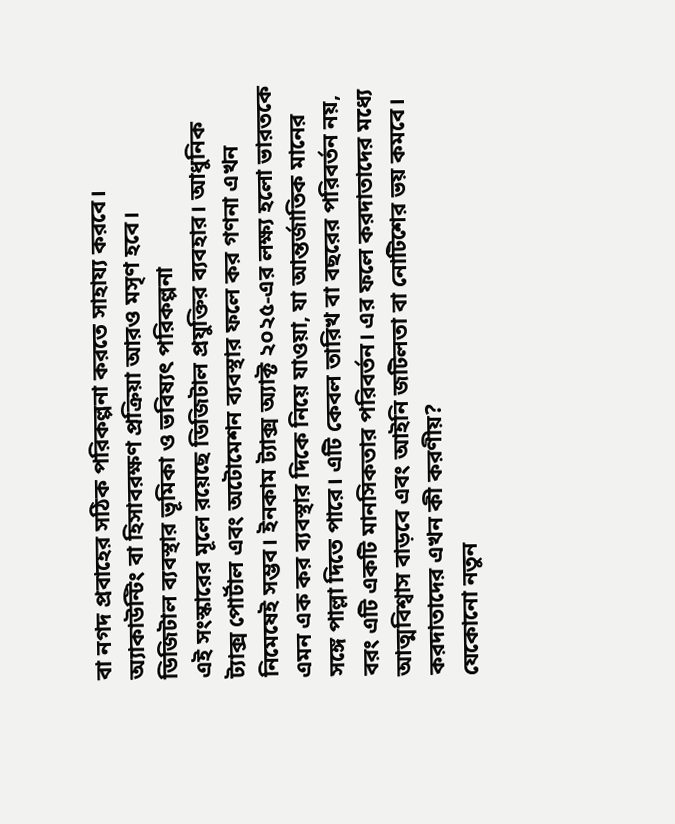বা নগদ প্রবাহের সঠিক পরিকল্পনা করতে সাহায্য করবে। অ্যাকাউন্টিং বা হিসাবরক্ষণ প্রক্রিয়া আরও মসৃণ হবে।
ডিজিটাল ব্যবস্থার ভূমিকা ও ভবিষ্যৎ পরিকল্পনা
এই সংস্কারের মূলে রয়েছে ডিজিটাল প্রযুক্তির ব্যবহার। আধুনিক ট্যাক্স পোর্টাল এবং অটোমেশন ব্যবস্থার ফলে কর গণনা এখন নিমেষেই সম্ভব। ইনকাম ট্যাক্স অ্যাক্ট ২০২৫-এর লক্ষ্য হলো ভারতকে এমন এক কর ব্যবস্থার দিকে নিয়ে যাওয়া, যা আন্তর্জাতিক মানের সঙ্গে পাল্লা দিতে পারে। এটি কেবল তারিখ বা বছরের পরিবর্তন নয়, বরং এটি একটি মানসিকতার পরিবর্তন। এর ফলে করদাতাদের মধ্যে আত্মবিশ্বাস বাড়বে এবং আইনি জটিলতা বা নোটিশের ভয় কমবে।
করদাতাদের এখন কী করণীয়?
যেকোনো নতুন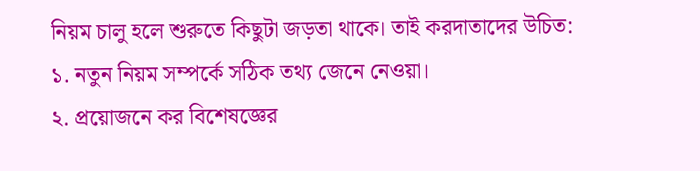নিয়ম চালু হলে শুরুতে কিছুটা জড়তা থাকে। তাই করদাতাদের উচিত:
১. নতুন নিয়ম সম্পর্কে সঠিক তথ্য জেনে নেওয়া।
২. প্রয়োজনে কর বিশেষজ্ঞের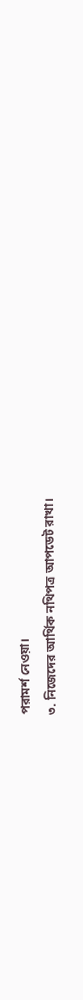পরামর্শ নেওয়া।
৩. নিজেদের আর্থিক নথিপত্র আপডেট রাখা।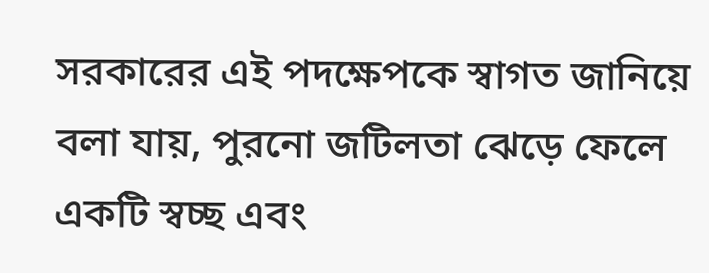সরকারের এই পদক্ষেপকে স্বাগত জানিয়ে বলা যায়, পুরনো জটিলতা ঝেড়ে ফেলে একটি স্বচ্ছ এবং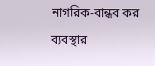নাগরিক-বান্ধব কর ব্যবস্থার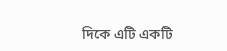দিকে এটি একটি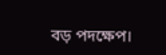বড় পদক্ষেপ।